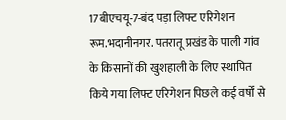17बीएचयू-7-बंद पड़ा लिफ्ट एरिगेशन रूम.भदानीनगर. पतरातू प्रखंड के पाली गांव के किसानों की खुशहाली के लिए स्थापित किये गया लिफ्ट एरिगेशन पिछले कई वर्षों से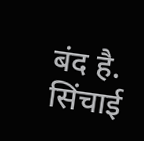बंद है. सिंचाई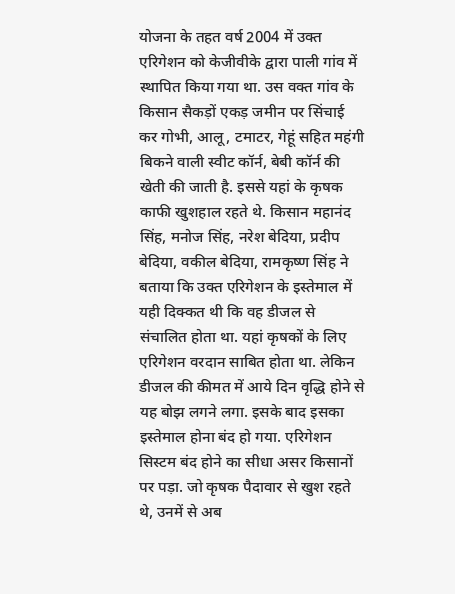योजना के तहत वर्ष 2004 में उक्त एरिगेशन को केजीवीके द्वारा पाली गांव में स्थापित किया गया था. उस वक्त गांव के किसान सैकड़ों एकड़ जमीन पर सिंचाई कर गोभी, आलू, टमाटर, गेहूं सहित महंगी बिकने वाली स्वीट कॉर्न, बेबी कॉर्न की खेती की जाती है. इससे यहां के कृषक काफी खुशहाल रहते थे. किसान महानंद सिंह, मनोज सिंह, नरेश बेदिया, प्रदीप बेदिया, वकील बेदिया, रामकृष्ण सिंह ने बताया कि उक्त एरिगेशन के इस्तेमाल में यही दिक्कत थी कि वह डीजल से संचालित होता था. यहां कृषकों के लिए एरिगेशन वरदान साबित होता था. लेकिन डीजल की कीमत में आये दिन वृद्धि होने से यह बोझ लगने लगा. इसके बाद इसका इस्तेमाल होना बंद हो गया. एरिगेशन सिस्टम बंद होने का सीधा असर किसानों पर पड़ा. जो कृषक पैदावार से खुश रहते थे, उनमें से अब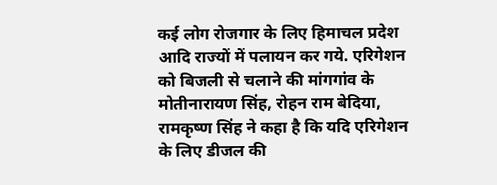कई लोग रोजगार के लिए हिमाचल प्रदेश आदि राज्यों में पलायन कर गये. एरिगेशन को बिजली से चलाने की मांगगांव के मोतीनारायण सिंह, रोहन राम बेदिया, रामकृष्ण सिंह ने कहा है कि यदि एरिगेशन के लिए डीजल की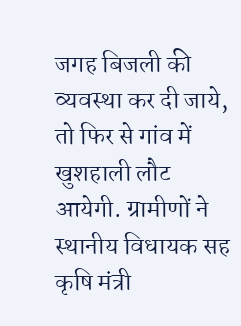जगह बिजली की व्यवस्था कर दी जाये, तो फिर से गांव में खुशहाली लौट आयेगी. ग्रामीणों ने स्थानीय विधायक सह कृषि मंत्री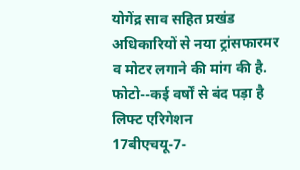योगेंद्र साव सहित प्रखंड अधिकारियों से नया ट्रांसफारमर व मोटर लगाने की मांग की है.
फोटो--कई वर्षों से बंद पड़ा है लिफ्ट एरिगेशन
17बीएचयू-7-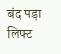बंद पड़ा लिफ्ट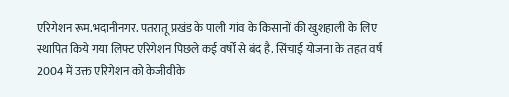एरिगेशन रूम.भदानीनगर. पतरातू प्रखंड के पाली गांव के किसानों की खुशहाली के लिए स्थापित किये गया लिफ्ट एरिगेशन पिछले कई वर्षों से बंद है. सिंचाई योजना के तहत वर्ष 2004 में उक्त एरिगेशन को केजीवीके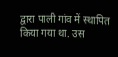द्वारा पाली गांव में स्थापित किया गया था. उस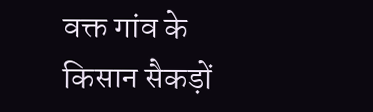वक्त गांव के किसान सैकड़ों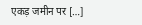एकड़ जमीन पर […]